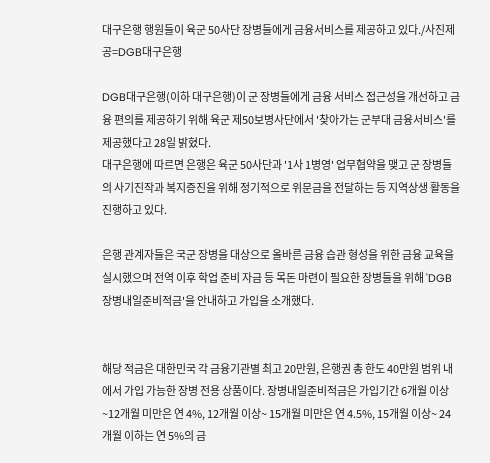대구은행 행원들이 육군 50사단 장병들에게 금융서비스를 제공하고 있다./사진제공=DGB대구은행

DGB대구은행(이하 대구은행)이 군 장병들에게 금융 서비스 접근성을 개선하고 금융 편의를 제공하기 위해 육군 제50보병사단에서 '찾아가는 군부대 금융서비스'를 제공했다고 28일 밝혔다.
대구은행에 따르면 은행은 육군 50사단과 '1사 1병영' 업무협약을 맺고 군 장병들의 사기진작과 복지증진을 위해 정기적으로 위문금을 전달하는 등 지역상생 활동을 진행하고 있다.

은행 관계자들은 국군 장병을 대상으로 올바른 금융 습관 형성을 위한 금융 교육을 실시했으며 전역 이후 학업 준비 자금 등 목돈 마련이 필요한 장병들을 위해 'DGB장병내일준비적금'을 안내하고 가입을 소개했다.


해당 적금은 대한민국 각 금융기관별 최고 20만원, 은행권 총 한도 40만원 범위 내에서 가입 가능한 장병 전용 상품이다. 장병내일준비적금은 가입기간 6개월 이상~12개월 미만은 연 4%, 12개월 이상~ 15개월 미만은 연 4.5%, 15개월 이상~ 24개월 이하는 연 5%의 금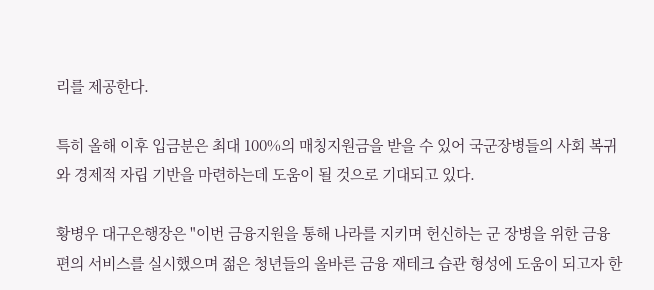리를 제공한다.

특히 올해 이후 입금분은 최대 100%의 매칭지원금을 받을 수 있어 국군장병들의 사회 복귀와 경제적 자립 기반을 마련하는데 도움이 될 것으로 기대되고 있다.

황병우 대구은행장은 "이번 금융지원을 통해 나라를 지키며 헌신하는 군 장병을 위한 금융 편의 서비스를 실시했으며 젊은 청년들의 올바른 금융 재테크 습관 형성에 도움이 되고자 한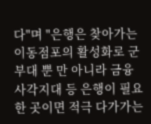다"며 "은행은 찾아가는 이동점포의 활성화로 군부대 뿐 만 아니라 금융 사각지대 등 은행이 필요한 곳이면 적극 다가가는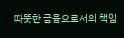따뜻한 금융으로서의 책임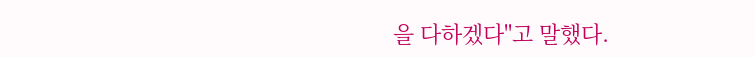을 다하겠다"고 말했다.